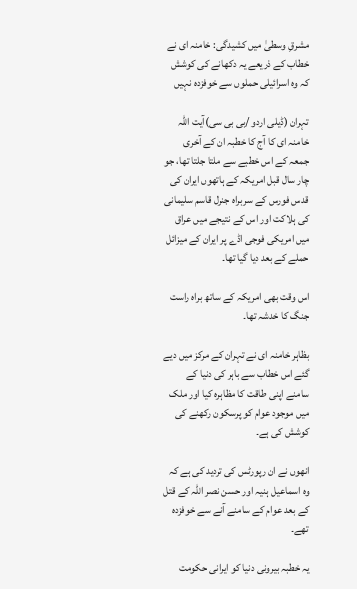مشرقِ وسطیٰ میں کشیدگی: خامنہ ای نے خطاب کے ذریعے یہ دکھانے کی کوشش کہ وہ اسرائیلی حملوں سے خوفزدہ نہیں

تہران (ڈیلی اردو /بی بی سی)آیت اللہ خامنہ ای کا آج کا خطبہ ان کے آخری جمعہ کے اس خطبے سے ملتا جلتا تھا، جو چار سال قبل امریکہ کے ہاتھوں ایران کی قدس فورس کے سربراہ جنرل قاسم سلیمانی کی ہلاکت اور اس کے نتیجے میں عراق میں امریکی فوجی اڈے پر ایران کے میزائل حملے کے بعد دیا گیا تھا۔

اس وقت بھی امریکہ کے ساتھ براہ راست جنگ کا خدشہ تھا۔

بظاہر خامنہ ای نے تہران کے مرکز میں دیے گئے اس خطاب سے باہر کی دنیا کے سامنے اپنی طاقت کا مظاہرہ کیا اور ملک میں موجود عوام کو پرسکون رکھنے کی کوشش کی ہے۔

انھوں نے ان رپورٹس کی تردید کی ہے کہ وہ اسماعیل ہنیہ اور حسن نصر اللہ کے قتل کے بعد عوام کے سامنے آنے سے خوفزدہ تھے۔

یہ خطبہ بیرونی دنیا کو ایرانی حکومت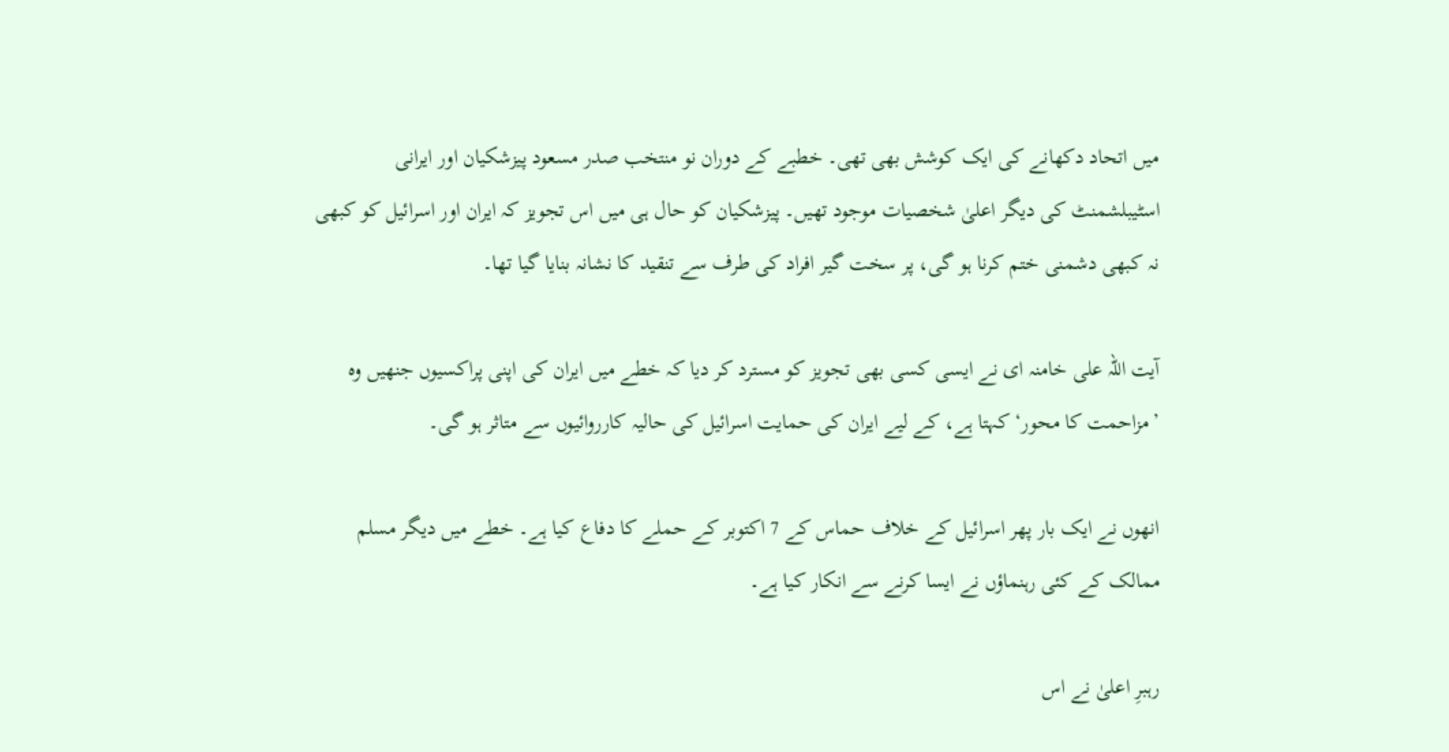میں اتحاد دکھانے کی ایک کوشش بھی تھی۔ خطبے کے دوران نو منتخب صدر مسعود پیزشکیان اور ایرانی اسٹیبلشمنٹ کی دیگر اعلیٰ شخصیات موجود تھیں۔ پیزشکیان کو حال ہی میں اس تجویز کہ ایران اور اسرائیل کو کبھی نہ کبھی دشمنی ختم کرنا ہو گی، پر سخت گیر افراد کی طرف سے تنقید کا نشانہ بنایا گیا تھا۔

آیت اللہ علی خامنہ ای نے ایسی کسی بھی تجویز کو مسترد کر دیا کہ خطے میں ایران کی اپنی پراکسیوں جنھیں وہ ’مزاحمت کا محور‘ کہتا ہے، کے لیے ایران کی حمایت اسرائیل کی حالیہ کارروائیوں سے متاثر ہو گی۔

انھوں نے ایک بار پھر اسرائیل کے خلاف حماس کے 7 اکتوبر کے حملے کا دفاع کیا ہے۔ خطے میں دیگر مسلم ممالک کے کئی رہنماؤں نے ایسا کرنے سے انکار کیا ہے۔

رہبرِ اعلیٰ نے اس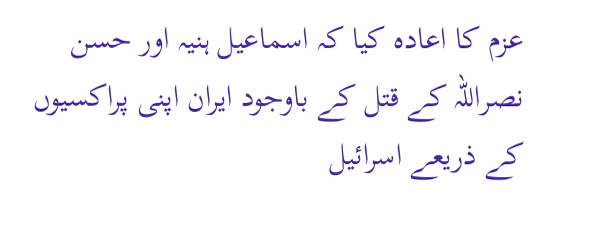عزم کا اعادہ کیا کہ اسماعیل ہنیہ اور حسن نصراللہ کے قتل کے باوجود ایران اپنی پراکسیوں کے ذریعے اسرائیل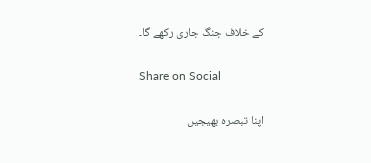کے خلاف جنگ جاری رکھے گا۔

Share on Social

اپنا تبصرہ بھیجیں